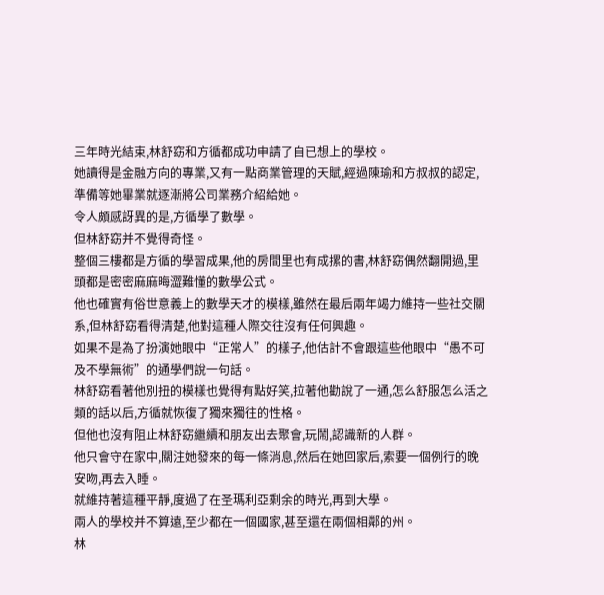三年時光結束,林舒窈和方循都成功申請了自已想上的學校。
她讀得是金融方向的專業,又有一點商業管理的天賦,經過陳瑜和方叔叔的認定,準備等她畢業就逐漸將公司業務介紹給她。
令人頗感訝異的是,方循學了數學。
但林舒窈并不覺得奇怪。
整個三樓都是方循的學習成果,他的房間里也有成摞的書,林舒窈偶然翻開過,里頭都是密密麻麻晦澀難懂的數學公式。
他也確實有俗世意義上的數學天才的模樣,雖然在最后兩年竭力維持一些社交關系,但林舒窈看得清楚,他對這種人際交往沒有任何興趣。
如果不是為了扮演她眼中“正常人”的樣子,他估計不會跟這些他眼中“愚不可及不學無術”的通學們說一句話。
林舒窈看著他別扭的模樣也覺得有點好笑,拉著他勸說了一通,怎么舒服怎么活之類的話以后,方循就恢復了獨來獨往的性格。
但他也沒有阻止林舒窈繼續和朋友出去聚會,玩鬧,認識新的人群。
他只會守在家中,關注她發來的每一條消息,然后在她回家后,索要一個例行的晚安吻,再去入睡。
就維持著這種平靜,度過了在圣瑪利亞剩余的時光,再到大學。
兩人的學校并不算遠,至少都在一個國家,甚至還在兩個相鄰的州。
林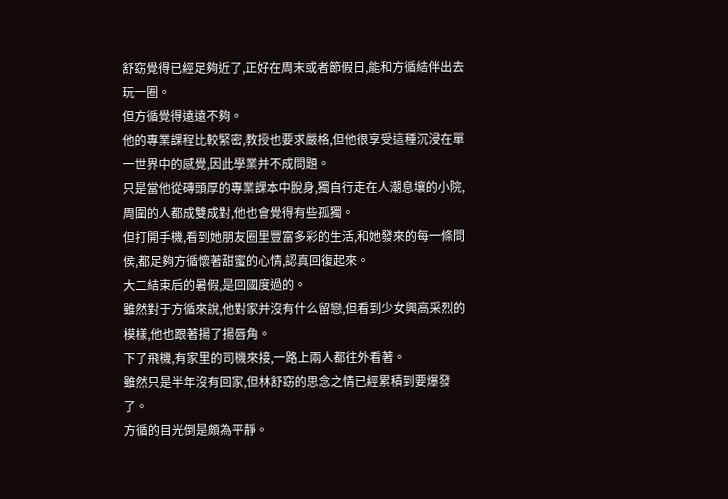舒窈覺得已經足夠近了,正好在周末或者節假日,能和方循結伴出去玩一圈。
但方循覺得遠遠不夠。
他的專業課程比較緊密,教授也要求嚴格,但他很享受這種沉浸在單一世界中的感覺,因此學業并不成問題。
只是當他從磚頭厚的專業課本中脫身,獨自行走在人潮息壤的小院,周圍的人都成雙成對,他也會覺得有些孤獨。
但打開手機,看到她朋友圈里豐富多彩的生活,和她發來的每一條問侯,都足夠方循懷著甜蜜的心情,認真回復起來。
大二結束后的暑假,是回國度過的。
雖然對于方循來說,他對家并沒有什么留戀,但看到少女興高采烈的模樣,他也跟著揚了揚唇角。
下了飛機,有家里的司機來接,一路上兩人都往外看著。
雖然只是半年沒有回家,但林舒窈的思念之情已經累積到要爆發了。
方循的目光倒是頗為平靜。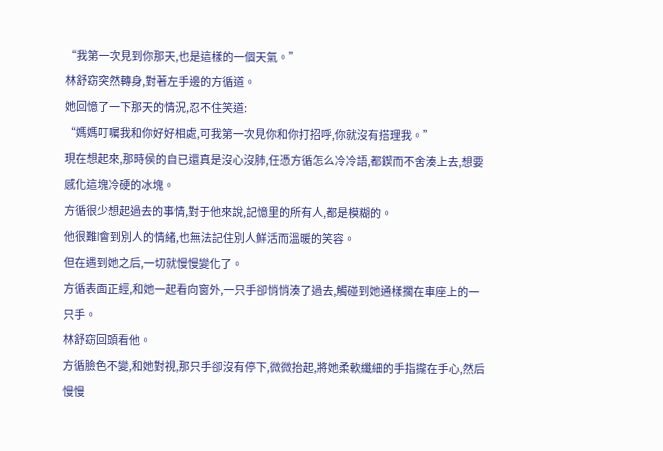“我第一次見到你那天,也是這樣的一個天氣。”
林舒窈突然轉身,對著左手邊的方循道。
她回憶了一下那天的情況,忍不住笑道:
“媽媽叮囑我和你好好相處,可我第一次見你和你打招呼,你就沒有搭理我。”
現在想起來,那時侯的自已還真是沒心沒肺,任憑方循怎么冷冷語,都鍥而不舍湊上去,想要感化這塊冷硬的冰塊。
方循很少想起過去的事情,對于他來說,記憶里的所有人,都是模糊的。
他很難l會到別人的情緒,也無法記住別人鮮活而溫暖的笑容。
但在遇到她之后,一切就慢慢變化了。
方循表面正經,和她一起看向窗外,一只手卻悄悄湊了過去,觸碰到她通樣擱在車座上的一只手。
林舒窈回頭看他。
方循臉色不變,和她對視,那只手卻沒有停下,微微抬起,將她柔軟纖細的手指攏在手心,然后慢慢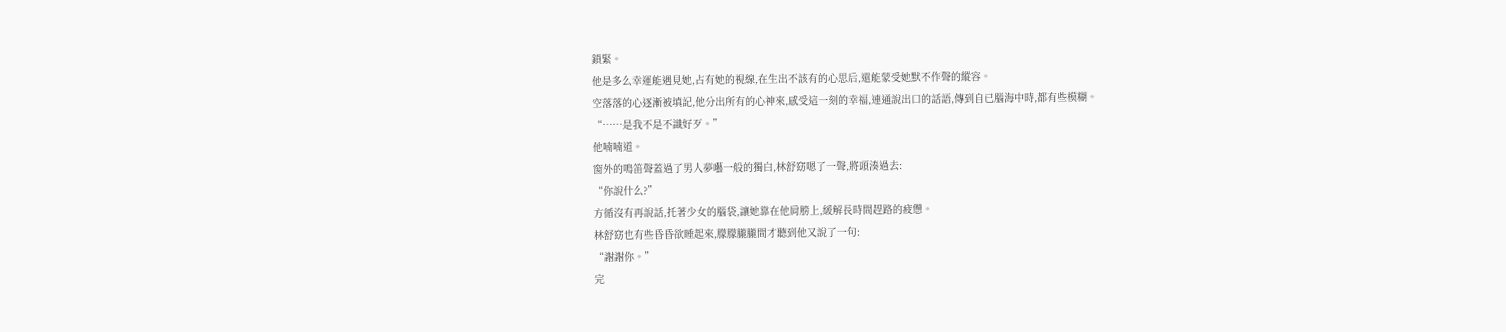鎖緊。
他是多么幸運能遇見她,占有她的視線,在生出不該有的心思后,還能蒙受她默不作聲的縱容。
空落落的心逐漸被填記,他分出所有的心神來,感受這一刻的幸福,連通說出口的話語,傳到自已腦海中時,都有些模糊。
“……是我不是不識好歹。”
他喃喃道。
窗外的鳴笛聲蓋過了男人夢囈一般的獨白,林舒窈嗯了一聲,將頭湊過去:
“你說什么?”
方循沒有再說話,托著少女的腦袋,讓她靠在他肩膀上,緩解長時間趕路的疲憊。
林舒窈也有些昏昏欲睡起來,朦朦朧朧間才聽到他又說了一句:
“謝謝你。”
完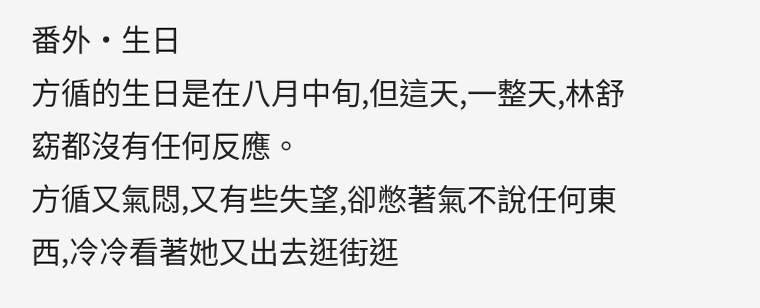番外·生日
方循的生日是在八月中旬,但這天,一整天,林舒窈都沒有任何反應。
方循又氣悶,又有些失望,卻憋著氣不說任何東西,冷冷看著她又出去逛街逛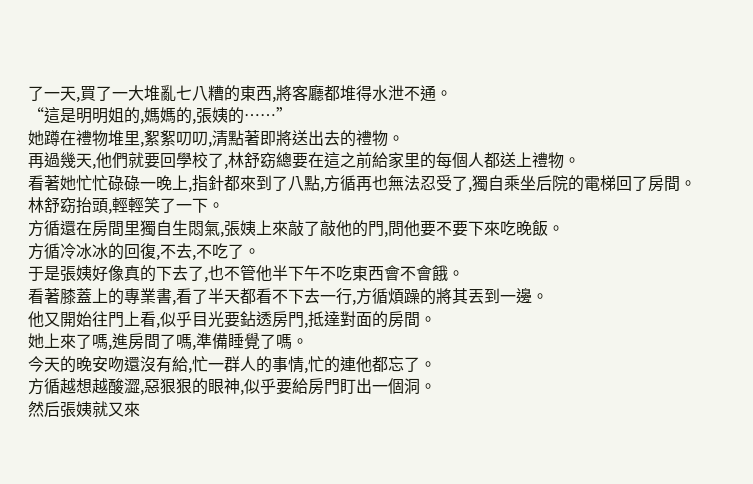了一天,買了一大堆亂七八糟的東西,將客廳都堆得水泄不通。
“這是明明姐的,媽媽的,張姨的……”
她蹲在禮物堆里,絮絮叨叨,清點著即將送出去的禮物。
再過幾天,他們就要回學校了,林舒窈總要在這之前給家里的每個人都送上禮物。
看著她忙忙碌碌一晚上,指針都來到了八點,方循再也無法忍受了,獨自乘坐后院的電梯回了房間。
林舒窈抬頭,輕輕笑了一下。
方循還在房間里獨自生悶氣,張姨上來敲了敲他的門,問他要不要下來吃晚飯。
方循冷冰冰的回復,不去,不吃了。
于是張姨好像真的下去了,也不管他半下午不吃東西會不會餓。
看著膝蓋上的專業書,看了半天都看不下去一行,方循煩躁的將其丟到一邊。
他又開始往門上看,似乎目光要鉆透房門,抵達對面的房間。
她上來了嗎,進房間了嗎,準備睡覺了嗎。
今天的晚安吻還沒有給,忙一群人的事情,忙的連他都忘了。
方循越想越酸澀,惡狠狠的眼神,似乎要給房門盯出一個洞。
然后張姨就又來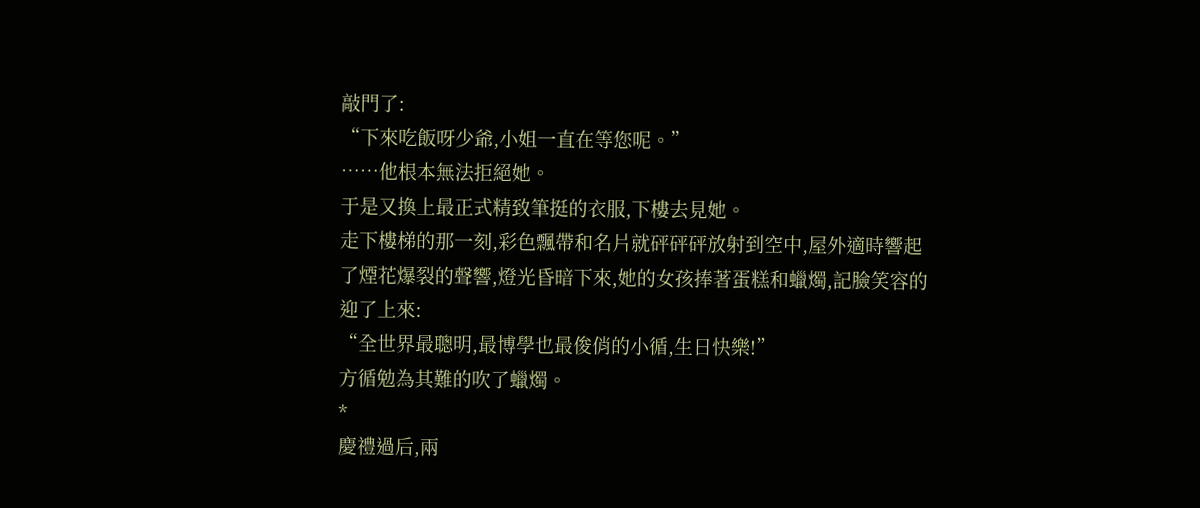敲門了:
“下來吃飯呀少爺,小姐一直在等您呢。”
……他根本無法拒絕她。
于是又換上最正式精致筆挺的衣服,下樓去見她。
走下樓梯的那一刻,彩色飄帶和名片就砰砰砰放射到空中,屋外適時響起了煙花爆裂的聲響,燈光昏暗下來,她的女孩捧著蛋糕和蠟燭,記臉笑容的迎了上來:
“全世界最聰明,最博學也最俊俏的小循,生日快樂!”
方循勉為其難的吹了蠟燭。
*
慶禮過后,兩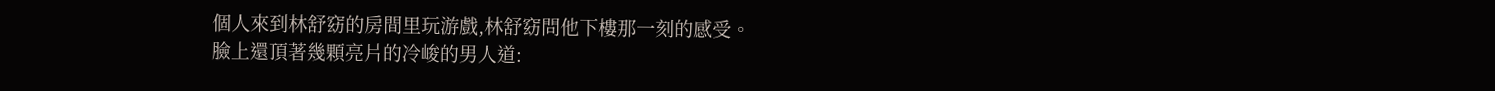個人來到林舒窈的房間里玩游戲,林舒窈問他下樓那一刻的感受。
臉上還頂著幾顆亮片的冷峻的男人道: